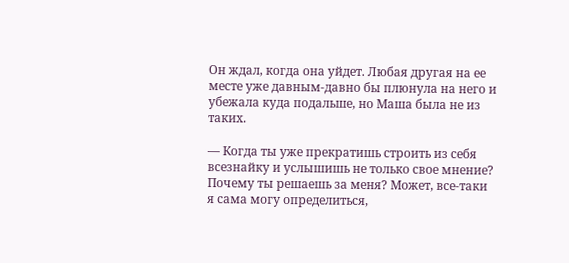Он ждал, когда она уйдет. Любая другая на ее месте уже давным-давно бы плюнула на него и убежала куда подальше, но Маша была не из таких.

— Когда ты уже прекратишь строить из себя всезнайку и услышишь не только свое мнение? Почему ты решаешь за меня? Может, все-таки я сама могу определиться,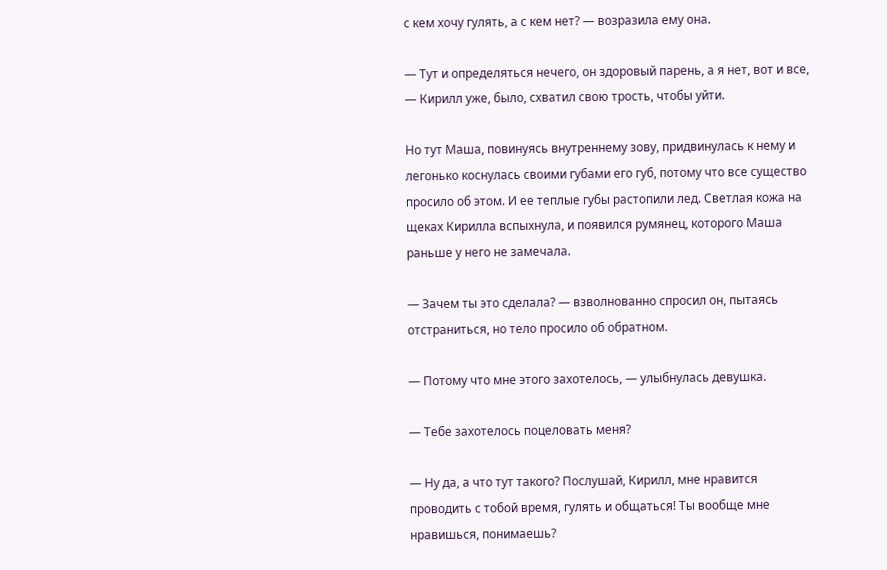с кем хочу гулять, а с кем нет? — возразила ему она.

— Тут и определяться нечего, он здоровый парень, а я нет, вот и все, — Кирилл уже, было, схватил свою трость, чтобы уйти.

Но тут Маша, повинуясь внутреннему зову, придвинулась к нему и легонько коснулась своими губами его губ, потому что все существо просило об этом. И ее теплые губы растопили лед. Светлая кожа на щеках Кирилла вспыхнула, и появился румянец, которого Маша раньше у него не замечала.

— Зачем ты это сделала? — взволнованно спросил он, пытаясь отстраниться, но тело просило об обратном.

— Потому что мне этого захотелось, — улыбнулась девушка.

— Тебе захотелось поцеловать меня?

— Ну да, а что тут такого? Послушай, Кирилл, мне нравится проводить с тобой время, гулять и общаться! Ты вообще мне нравишься, понимаешь?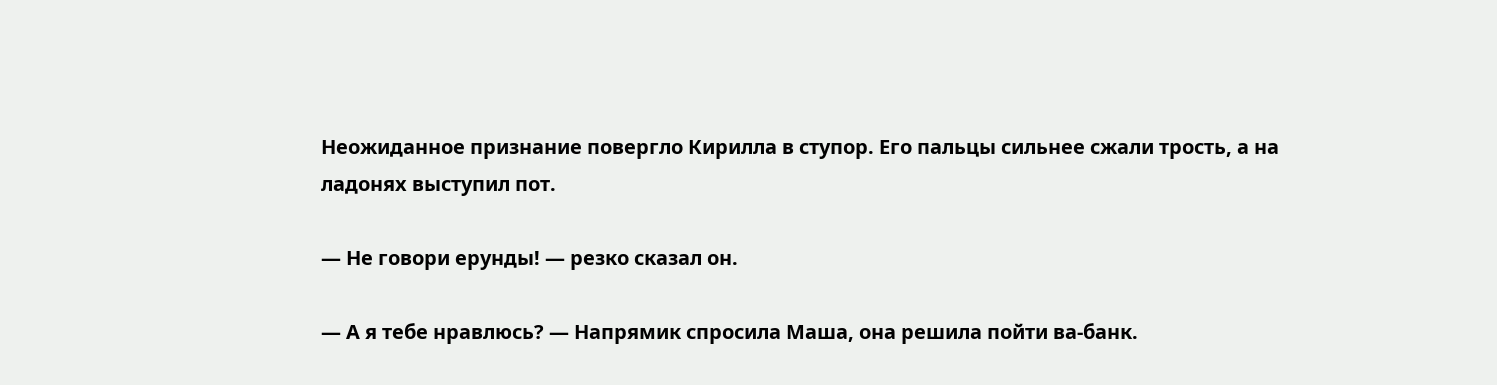Неожиданное признание повергло Кирилла в ступор. Его пальцы сильнее сжали трость, а на ладонях выступил пот.

— Не говори ерунды! — резко сказал он.

— А я тебе нравлюсь? — Напрямик спросила Маша, она решила пойти ва-банк.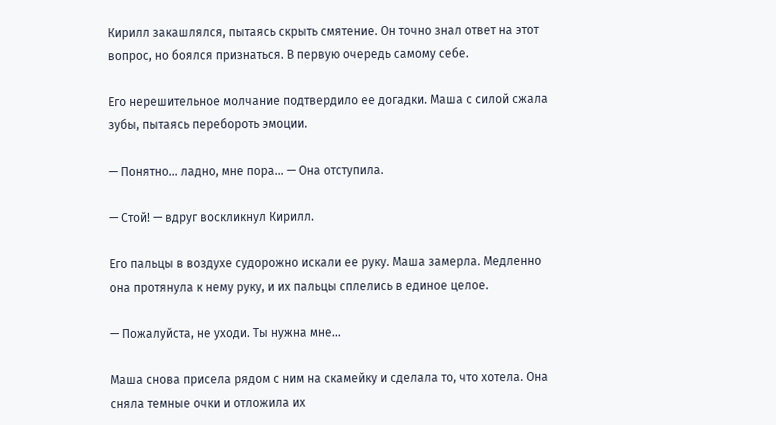Кирилл закашлялся, пытаясь скрыть смятение. Он точно знал ответ на этот вопрос, но боялся признаться. В первую очередь самому себе.

Его нерешительное молчание подтвердило ее догадки. Маша с силой сжала зубы, пытаясь перебороть эмоции.

— Понятно… ладно, мне пора… — Она отступила.

— Стой! — вдруг воскликнул Кирилл.

Его пальцы в воздухе судорожно искали ее руку. Маша замерла. Медленно она протянула к нему руку, и их пальцы сплелись в единое целое.

— Пожалуйста, не уходи. Ты нужна мне…

Маша снова присела рядом с ним на скамейку и сделала то, что хотела. Она сняла темные очки и отложила их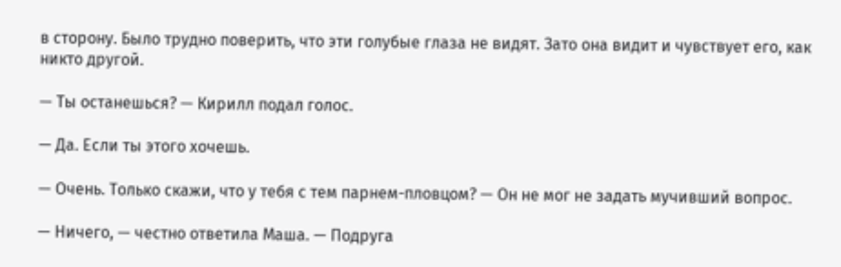в сторону. Было трудно поверить, что эти голубые глаза не видят. Зато она видит и чувствует его, как никто другой.

— Ты останешься? — Кирилл подал голос.

— Да. Если ты этого хочешь.

— Очень. Только скажи, что у тебя с тем парнем-пловцом? — Он не мог не задать мучивший вопрос.

— Ничего, — честно ответила Маша. — Подруга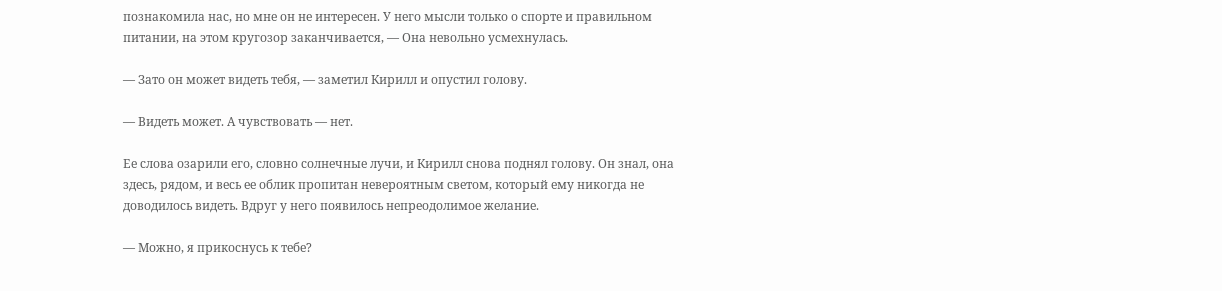познакомила нас, но мне он не интересен. У него мысли только о спорте и правильном питании, на этом кругозор заканчивается, — Она невольно усмехнулась.

— Зато он может видеть тебя, — заметил Кирилл и опустил голову.

— Видеть может. А чувствовать — нет.

Ее слова озарили его, словно солнечные лучи, и Кирилл снова поднял голову. Он знал, она здесь, рядом, и весь ее облик пропитан невероятным светом, который ему никогда не доводилось видеть. Вдруг у него появилось непреодолимое желание.

— Можно, я прикоснусь к тебе?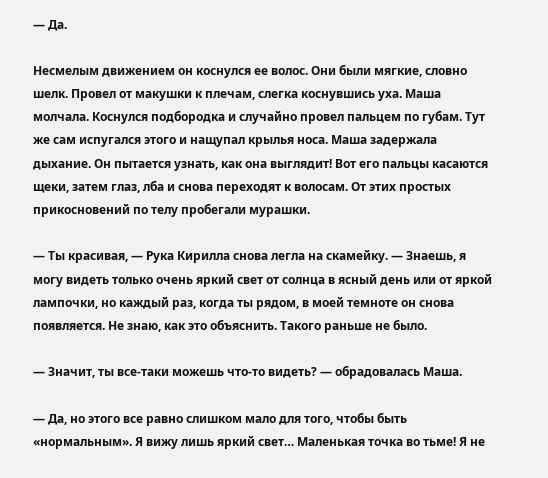— Да.

Несмелым движением он коснулся ее волос. Они были мягкие, словно шелк. Провел от макушки к плечам, слегка коснувшись уха. Маша молчала. Коснулся подбородка и случайно провел пальцем по губам. Тут же сам испугался этого и нащупал крылья носа. Маша задержала дыхание. Он пытается узнать, как она выглядит! Вот его пальцы касаются щеки, затем глаз, лба и снова переходят к волосам. От этих простых прикосновений по телу пробегали мурашки.

— Ты красивая, — Рука Кирилла снова легла на скамейку. — Знаешь, я могу видеть только очень яркий свет от солнца в ясный день или от яркой лампочки, но каждый раз, когда ты рядом, в моей темноте он снова появляется. Не знаю, как это объяснить. Такого раньше не было.

— Значит, ты все-таки можешь что-то видеть? — обрадовалась Маша.

— Да, но этого все равно слишком мало для того, чтобы быть «нормальным». Я вижу лишь яркий свет… Маленькая точка во тьме! Я не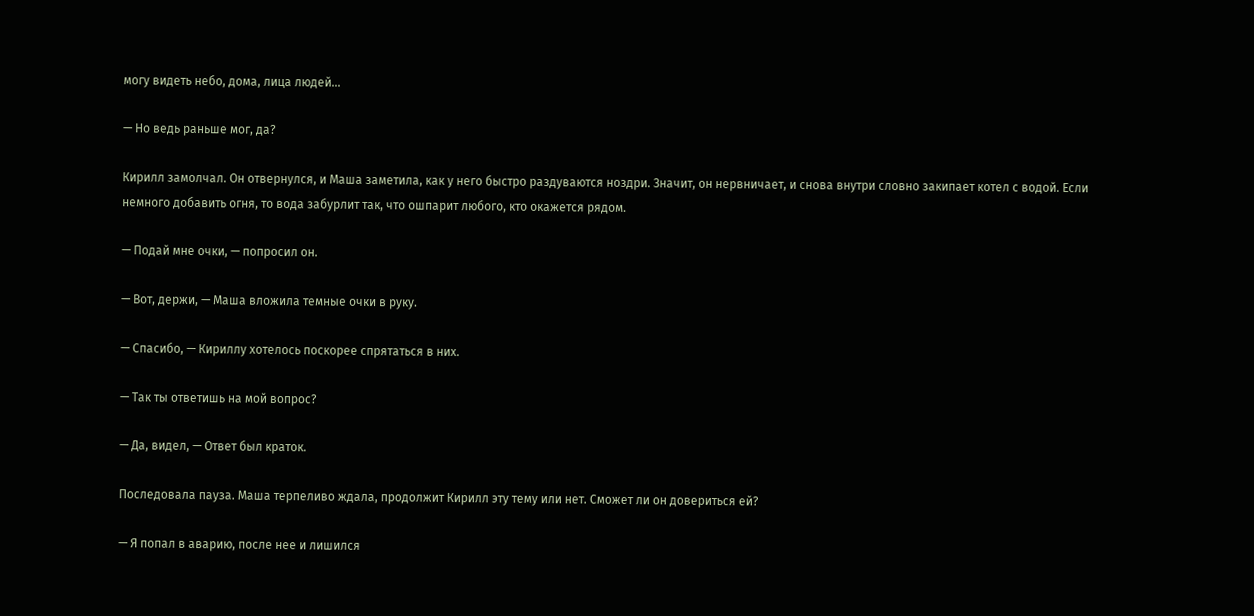могу видеть небо, дома, лица людей…

— Но ведь раньше мог, да?

Кирилл замолчал. Он отвернулся, и Маша заметила, как у него быстро раздуваются ноздри. Значит, он нервничает, и снова внутри словно закипает котел с водой. Если немного добавить огня, то вода забурлит так, что ошпарит любого, кто окажется рядом.

— Подай мне очки, — попросил он.

— Вот, держи, — Маша вложила темные очки в руку.

— Спасибо, — Кириллу хотелось поскорее спрятаться в них.

— Так ты ответишь на мой вопрос?

— Да, видел, — Ответ был краток.

Последовала пауза. Маша терпеливо ждала, продолжит Кирилл эту тему или нет. Сможет ли он довериться ей?

— Я попал в аварию, после нее и лишился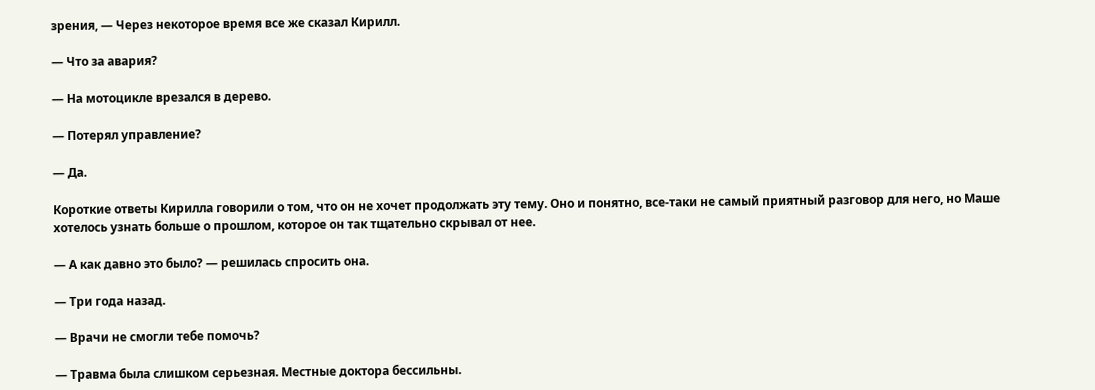зрения, — Через некоторое время все же сказал Кирилл.

— Что за авария?

— На мотоцикле врезался в дерево.

— Потерял управление?

— Да.

Короткие ответы Кирилла говорили о том, что он не хочет продолжать эту тему. Оно и понятно, все-таки не самый приятный разговор для него, но Маше хотелось узнать больше о прошлом, которое он так тщательно скрывал от нее.

— А как давно это было? — решилась спросить она.

— Три года назад.

— Врачи не смогли тебе помочь?

— Травма была слишком серьезная. Местные доктора бессильны.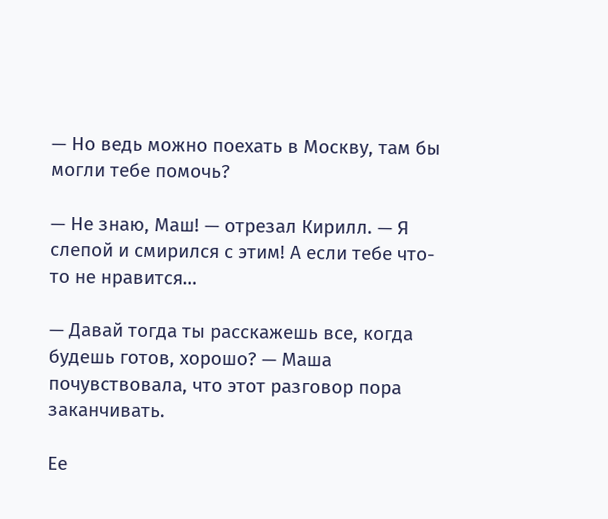— Но ведь можно поехать в Москву, там бы могли тебе помочь?

— Не знаю, Маш! — отрезал Кирилл. — Я слепой и смирился с этим! А если тебе что-то не нравится…

— Давай тогда ты расскажешь все, когда будешь готов, хорошо? — Маша почувствовала, что этот разговор пора заканчивать.

Ее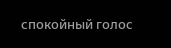спокойный голос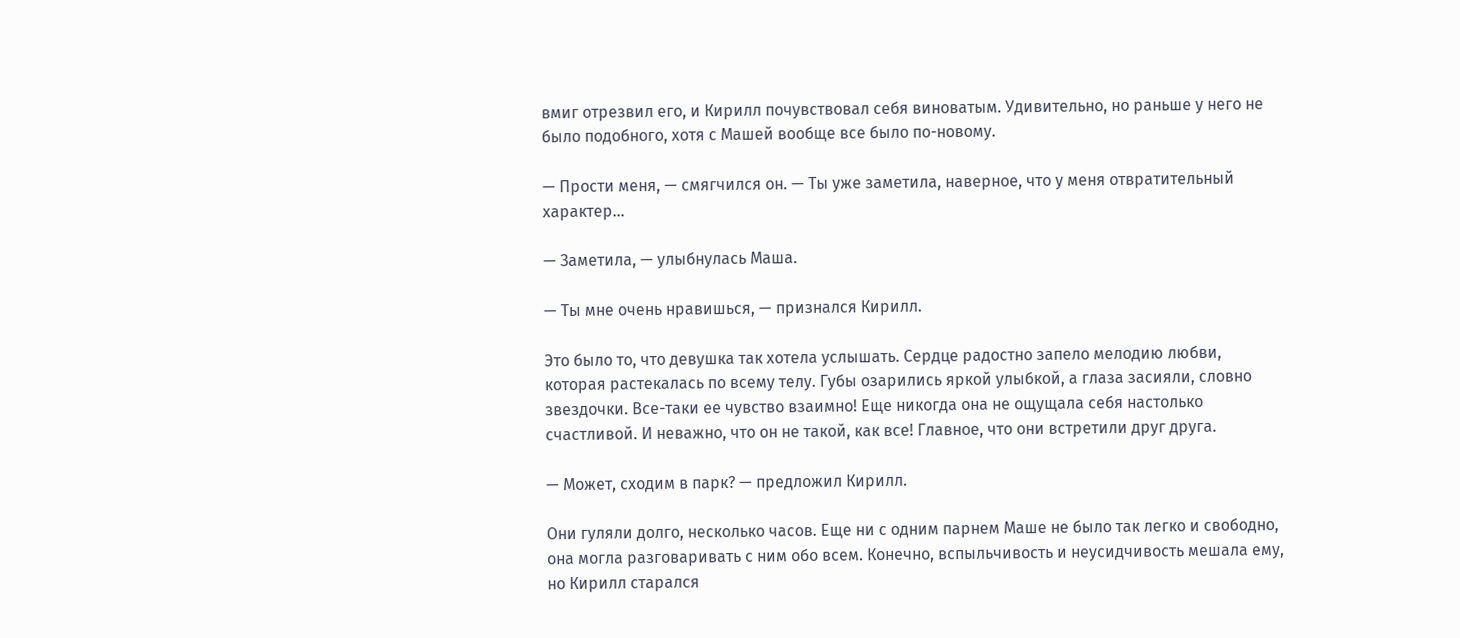вмиг отрезвил его, и Кирилл почувствовал себя виноватым. Удивительно, но раньше у него не было подобного, хотя с Машей вообще все было по-новому.

— Прости меня, — смягчился он. — Ты уже заметила, наверное, что у меня отвратительный характер…

— Заметила, — улыбнулась Маша.

— Ты мне очень нравишься, — признался Кирилл.

Это было то, что девушка так хотела услышать. Сердце радостно запело мелодию любви, которая растекалась по всему телу. Губы озарились яркой улыбкой, а глаза засияли, словно звездочки. Все-таки ее чувство взаимно! Еще никогда она не ощущала себя настолько счастливой. И неважно, что он не такой, как все! Главное, что они встретили друг друга.

— Может, сходим в парк? — предложил Кирилл.

Они гуляли долго, несколько часов. Еще ни с одним парнем Маше не было так легко и свободно, она могла разговаривать с ним обо всем. Конечно, вспыльчивость и неусидчивость мешала ему, но Кирилл старался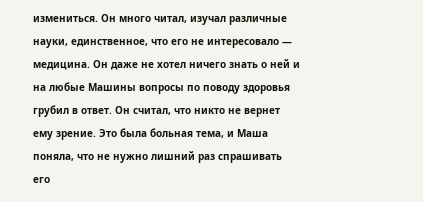измениться. Он много читал, изучал различные науки, единственное, что его не интересовало — медицина. Он даже не хотел ничего знать о ней и на любые Машины вопросы по поводу здоровья грубил в ответ. Он считал, что никто не вернет ему зрение. Это была больная тема, и Маша поняла, что не нужно лишний раз спрашивать его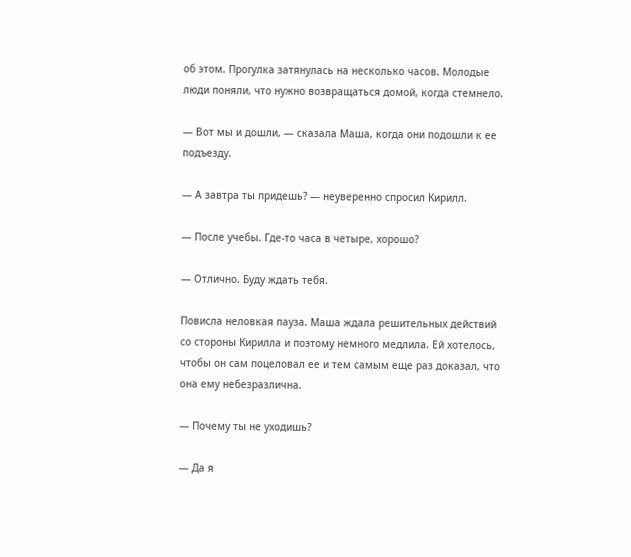об этом. Прогулка затянулась на несколько часов. Молодые люди поняли, что нужно возвращаться домой, когда стемнело.

— Вот мы и дошли, — сказала Маша, когда они подошли к ее подъезду.

— А завтра ты придешь? — неуверенно спросил Кирилл.

— После учебы. Где-то часа в четыре, хорошо?

— Отлично. Буду ждать тебя.

Повисла неловкая пауза. Маша ждала решительных действий со стороны Кирилла и поэтому немного медлила. Ей хотелось, чтобы он сам поцеловал ее и тем самым еще раз доказал, что она ему небезразлична.

— Почему ты не уходишь?

— Да я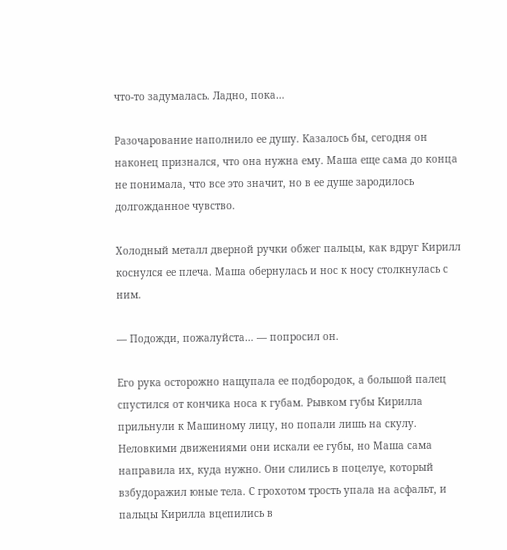что-то задумалась. Ладно, пока…

Разочарование наполнило ее душу. Казалось бы, сегодня он наконец признался, что она нужна ему. Маша еще сама до конца не понимала, что все это значит, но в ее душе зародилось долгожданное чувство.

Холодный металл дверной ручки обжег пальцы, как вдруг Кирилл коснулся ее плеча. Маша обернулась и нос к носу столкнулась с ним.

— Подожди, пожалуйста… — попросил он.

Его рука осторожно нащупала ее подбородок, а большой палец спустился от кончика носа к губам. Рывком губы Кирилла прильнули к Машиному лицу, но попали лишь на скулу. Неловкими движениями они искали ее губы, но Маша сама направила их, куда нужно. Они слились в поцелуе, который взбудоражил юные тела. С грохотом трость упала на асфальт, и пальцы Кирилла вцепились в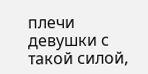плечи девушки с такой силой,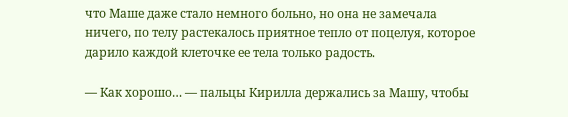что Маше даже стало немного больно, но она не замечала ничего, по телу растекалось приятное тепло от поцелуя, которое дарило каждой клеточке ее тела только радость.

— Как хорошо… — пальцы Кирилла держались за Машу, чтобы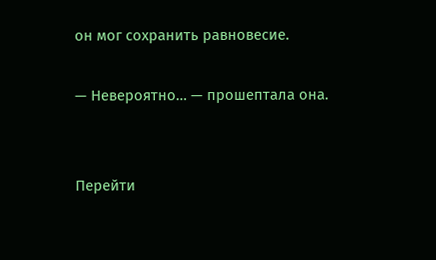он мог сохранить равновесие.

— Невероятно… — прошептала она.


Перейти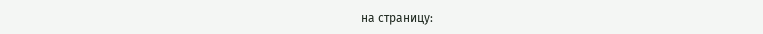на страницу: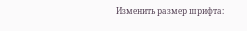Изменить размер шрифта: